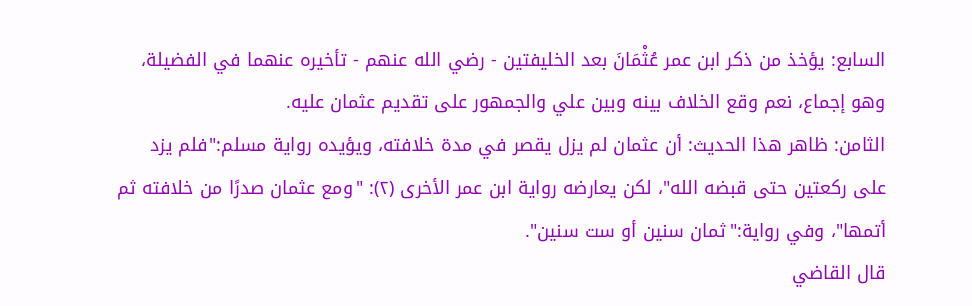السابع: يؤخذ من ذكر ابن عمر عُثْمَانَ بعد الخليفتين - رضي الله عنهم - تأخيره عنهما في الفضيلة، وهو إجماع، نعم وقع الخلاف بينه وبين علي والجمهور على تقديم عثمان عليه.
الثامن: ظاهر هذا الحديث: أن عثمان لم يزل يقصر في مدة خلافته، ويؤيده رواية مسلم:"فلم يزد على ركعتين حتى قبضه الله"، لكن يعارضه رواية ابن عمر الأخرى (٢): "ومع عثمان صدرًا من خلافته ثم أتمها"، وفي رواية:"ثمان سنين أو ست سنين".
قال القاضي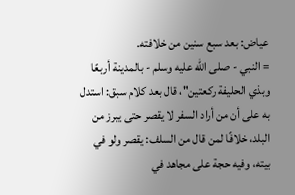عياض: بعد سبع سنين من خلافته.
= النبي - صلى الله عليه وسلم - بالمدينة أربعًا وبذي الحليفة ركعتين"، قال بعد كلام سبق: استدل به على أن من أراد السفر لا يقصر حتى يبرز من البلد، خلافًا لمن قال من السلف: يقصر ولو في بيته، وفيه حجة على مجاهد في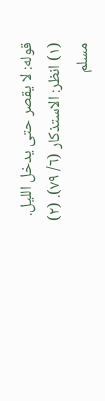قوله: لا يقصر حتى يدخل الليل. (١) انظر: الاستذكار (٦/ ٧٩). (٢) مسلم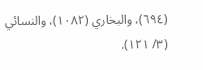(٦٩٤)، والبخاري (١٠٨٢)، والنسائي (٣/ ١٢١).